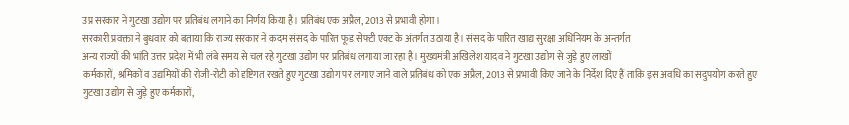उप्र सरकार ने गुटखा उद्योग पर प्रतिबंध लगाने का निर्णय किया है। प्रतिबंध एक अप्रैल, 2013 से प्रभावी होगा।
सरकारी प्रवक्ता ने बुधवार को बताया कि राज्य सरकार ने कदम संसद के पारित फूड सेफ्टी एक्ट के अंतर्गत उठाया है। संसद के पारित खाद्य सुरक्षा अधिनियम के अन्तर्गत
अन्य राज्यों की भांति उत्तर प्रदेश में भी लंबे समय से चल रहे गुटखा उद्योग पर प्रतिबंध लगाया जा रहा है। मुख्यमंत्री अखिलेश यादव ने गुटखा उद्योग से जुड़े हुए लाखों
कर्मकारों, श्रमिकों व उद्यमियों की रोजी-रोटी को दृष्टिगत रखते हुए गुटखा उद्योग पर लगाए जाने वाले प्रतिबंध को एक अप्रैल, 2013 से प्रभावी किए जाने के निर्देश दिए हैं ताकि इस अवधि का सदुपयोग करते हुए गुटखा उद्योग से जुड़े हुए कर्मकारों,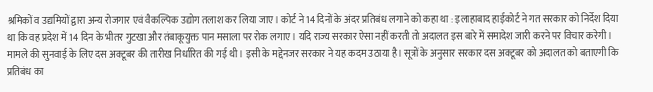श्रमिकों व उद्यमियों द्वारा अन्य रोजगार एवं वैकल्पिक उद्योग तलाश कर लिया जाए। कोर्ट ने 14 दिनों के अंदर प्रतिबंध लगाने को कहा था : इलाहाबाद हाईकोर्ट ने गत सरकार को निर्देश दिया था कि वह प्रदेश में 14 दिन के भीतर गुटखा और तंबाकूयुक्त पान मसाला पर रोक लगाए। यदि राज्य सरकार ऐसा नहीं करती तो अदालत इस बारे में समादेश जारी करने पर विचार करेगी। मामले की सुनवाई के लिए दस अक्टूबर की तारीख निर्धारित की गई थी। इसी के मद्देनजर सरकार ने यह कदम उठाया है। सूत्रों के अनुसार सरकार दस अक्टूबर को अदालत को बताएगी कि प्रतिबंध का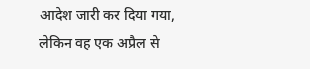आदेश जारी कर दिया गया, लेकिन वह एक अप्रैल से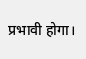प्रभावी होगा।